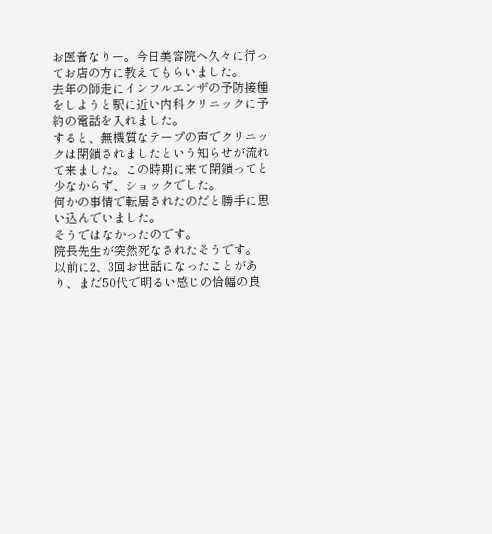お医者なりー。今日美容院へ久々に行ってお店の方に教えてもらいました。
去年の師走にインフルエンザの予防接種をしようと駅に近い内科クリニックに予約の電話を入れました。
すると、無機質なテープの声でクリニックは閉鎖されましたという知らせが流れて来ました。この時期に来て閉鎖ってと少なからず、ショックでした。
何かの事情で転居されたのだと勝手に思い込んでいました。
そうではなかったのです。
院長先生が突然死なされたそうです。
以前に2、3回お世話になったことがあり、まだ50代で明るい感じの恰幅の良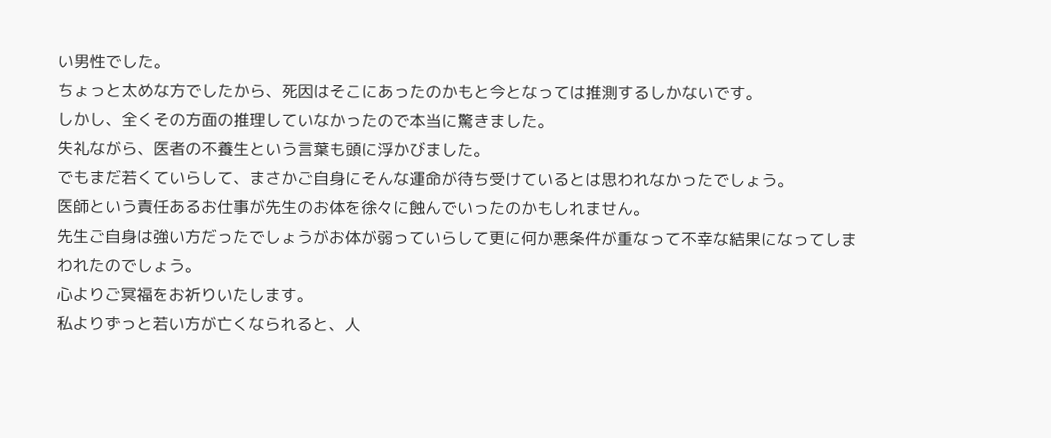い男性でした。
ちょっと太めな方でしたから、死因はそこにあったのかもと今となっては推測するしかないです。
しかし、全くその方面の推理していなかったので本当に驚きました。
失礼ながら、医者の不養生という言葉も頭に浮かびました。
でもまだ若くていらして、まさかご自身にそんな運命が待ち受けているとは思われなかったでしょう。
医師という責任あるお仕事が先生のお体を徐々に蝕んでいったのかもしれません。
先生ご自身は強い方だったでしょうがお体が弱っていらして更に何か悪条件が重なって不幸な結果になってしまわれたのでしょう。
心よりご冥福をお祈りいたします。
私よりずっと若い方が亡くなられると、人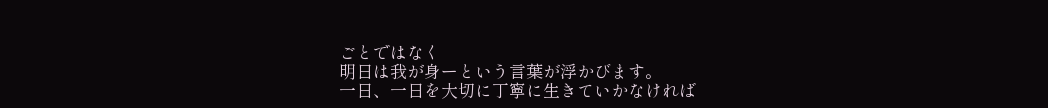ごとではなく
明日は我が身ーという言葉が浮かびます。
一日、一日を大切に丁寧に生きていかなければ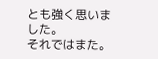とも強く思いました。
それではまた。